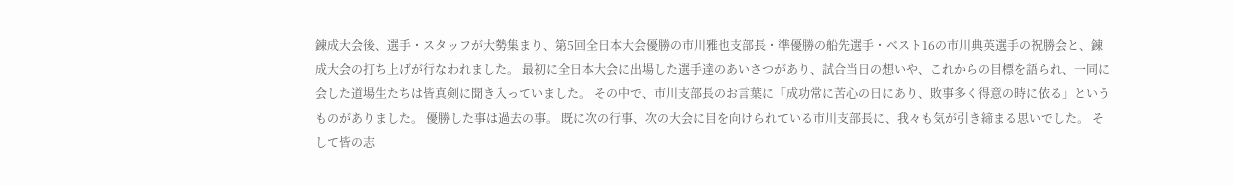錬成大会後、選手・スタッフが大勢集まり、第5回全日本大会優勝の市川雅也支部長・準優勝の船先選手・ベスト16の市川典英選手の祝勝会と、錬成大会の打ち上げが行なわれました。 最初に全日本大会に出場した選手達のあいさつがあり、試合当日の想いや、これからの目標を語られ、一同に会した道場生たちは皆真剣に聞き入っていました。 その中で、市川支部長のお言葉に「成功常に苦心の日にあり、敗事多く得意の時に依る」というものがありました。 優勝した事は過去の事。 既に次の行事、次の大会に目を向けられている市川支部長に、我々も気が引き締まる思いでした。 そして皆の志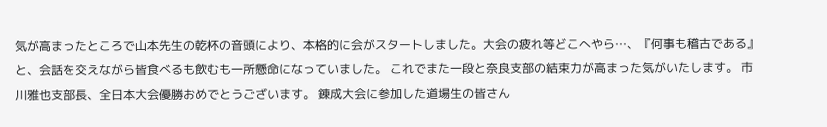気が高まったところで山本先生の乾杯の音頭により、本格的に会がスタートしました。大会の疲れ等どこへやら…、『何事も稽古である』と、会話を交えながら皆食べるも飲むも一所懸命になっていました。 これでまた一段と奈良支部の結束力が高まった気がいたします。 市川雅也支部長、全日本大会優勝おめでとうございます。 錬成大会に参加した道場生の皆さん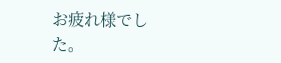お疲れ様でした。